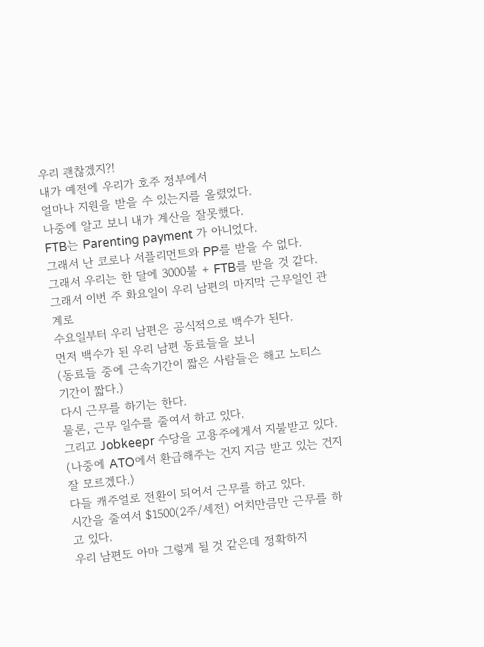우리 괜찮겠지?!
내가 예전에 우리가 호주 정부에서
얼마나 지원을 받을 수 있는지를 올렸었다.
나중에 알고 보니 내가 계산을 잘못했다.
FTB는 Parenting payment 가 아니었다.
그래서 난 코로나 서플리먼트와 PP를 받을 수 없다.
그래서 우리는 한 달에 3000불 + FTB를 받을 것 같다.
그래서 이번 주 화요일이 우리 남편의 마지막 근무일인 관계로
수요일부터 우리 남편은 공식적으로 백수가 된다.
먼저 백수가 된 우리 남편 동료들을 보니
(동료들 중에 근속기간이 짧은 사람들은 해고 노티스 기간이 짧다.)
다시 근무를 하기는 한다.
물론, 근무 일수를 줄여서 하고 있다.
그리고 Jobkeepr 수당을 고용주에게서 지불받고 있다.
(나중에 ATO에서 환급해주는 건지 지금 받고 있는 건지 잘 모르겠다.)
다들 캐주얼로 전환이 되어서 근무를 하고 있다.
시간을 줄여서 $1500(2주/세전) 어치만큼만 근무를 하고 있다.
우리 남편도 아마 그렇게 될 것 같은데 정확하지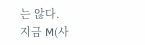는 않다.
지금 M(사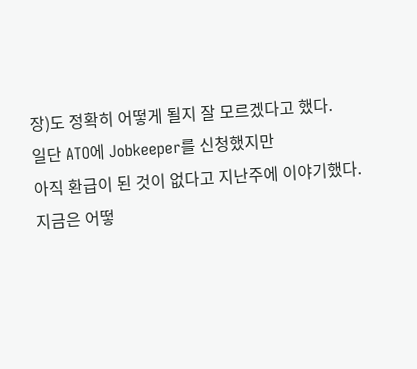장)도 정확히 어떻게 될지 잘 모르겠다고 했다.
일단 ATO에 Jobkeeper를 신청했지만
아직 환급이 된 것이 없다고 지난주에 이야기했다.
지금은 어떻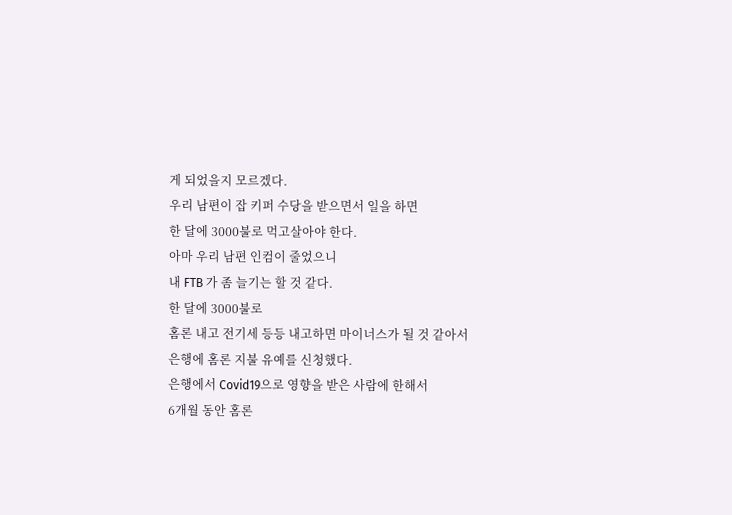게 되었을지 모르겠다.
우리 남편이 잡 키퍼 수당을 받으면서 일을 하면
한 달에 3000불로 먹고살아야 한다.
아마 우리 남편 인컴이 줄었으니
내 FTB 가 좀 늘기는 할 것 같다.
한 달에 3000불로
홈론 내고 전기세 등등 내고하면 마이너스가 될 것 같아서
은행에 홈론 지불 유예를 신청했다.
은행에서 Covid19으로 영향을 받은 사람에 한해서
6개월 동안 홈론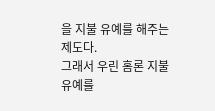을 지불 유예를 해주는 제도다.
그래서 우린 홈론 지불 유예를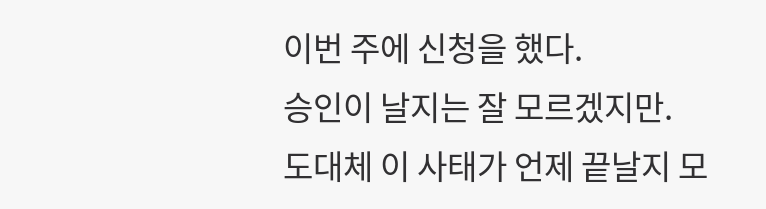이번 주에 신청을 했다.
승인이 날지는 잘 모르겠지만.
도대체 이 사태가 언제 끝날지 모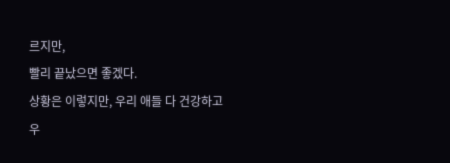르지만,
빨리 끝났으면 좋겠다.
상황은 이렇지만, 우리 애들 다 건강하고
우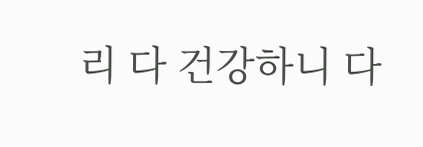리 다 건강하니 다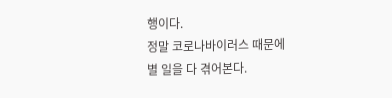행이다.
정말 코로나바이러스 때문에
별 일을 다 겪어본다.